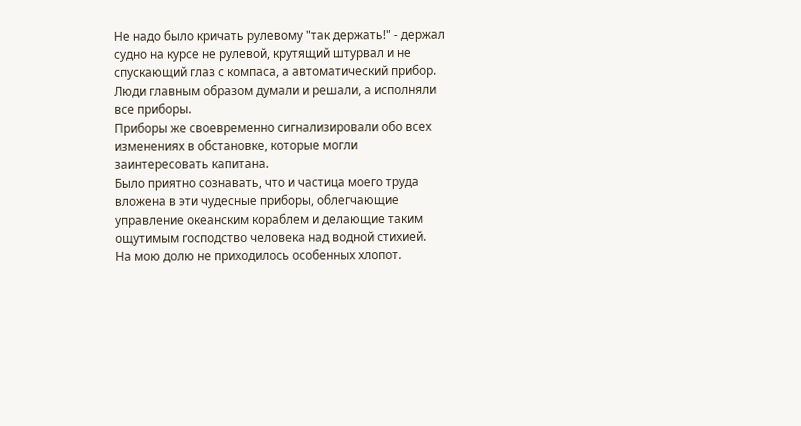Не надо было кричать рулевому "так держать!" - держал судно на курсе не рулевой, крутящий штурвал и не спускающий глаз с компаса, а автоматический прибор.
Люди главным образом думали и решали, а исполняли все приборы.
Приборы же своевременно сигнализировали обо всех изменениях в обстановке, которые могли заинтересовать капитана.
Было приятно сознавать, что и частица моего труда вложена в эти чудесные приборы, облегчающие управление океанским кораблем и делающие таким ощутимым господство человека над водной стихией.
На мою долю не приходилось особенных хлопот.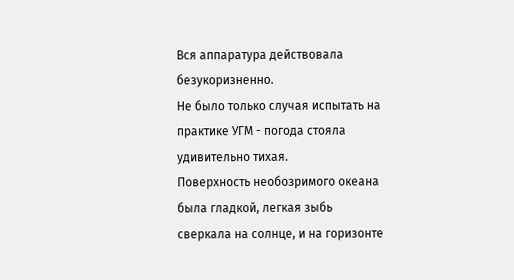Вся аппаратура действовала безукоризненно.
Не было только случая испытать на практике УГМ - погода стояла удивительно тихая.
Поверхность необозримого океана была гладкой, легкая зыбь сверкала на солнце, и на горизонте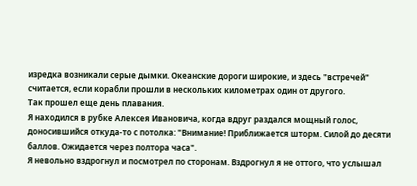изредка возникали серые дымки. Океанские дороги широкие, и здесь "встречей" считается, если корабли прошли в нескольких километрах один от другого.
Так прошел еще день плавания.
Я находился в рубке Алексея Ивановича, когда вдруг раздался мощный голос, доносившийся откуда-то с потолка: "Внимание! Приближается шторм. Силой до десяти баллов. Ожидается через полтора часа".
Я невольно вздрогнул и посмотрел по сторонам. Вздрогнул я не оттого, что услышал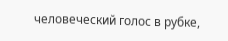человеческий голос в рубке,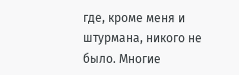где, кроме меня и штурмана, никого не было. Многие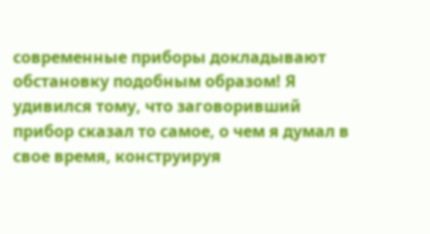современные приборы докладывают обстановку подобным образом! Я удивился тому, что заговоривший прибор сказал то самое, о чем я думал в свое время, конструируя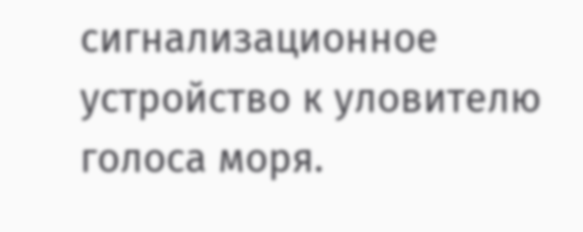сигнализационное устройство к уловителю голоса моря.